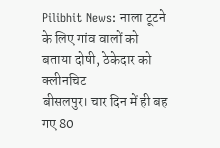Pilibhit News: नाला टूटने के लिए गांव वालों को बताया दोषी, ठेकेदार को क्लीनचिट
बीसलपुर। चार दिन में ही बह गए 80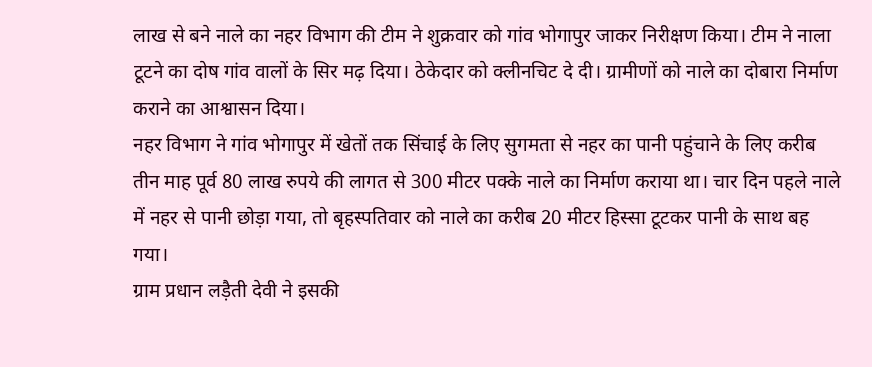लाख से बने नाले का नहर विभाग की टीम ने शुक्रवार को गांव भोगापुर जाकर निरीक्षण किया। टीम ने नाला टूटने का दोष गांव वालों के सिर मढ़ दिया। ठेकेदार को क्लीनचिट दे दी। ग्रामीणों को नाले का दोबारा निर्माण कराने का आश्वासन दिया।
नहर विभाग ने गांव भोगापुर में खेतों तक सिंचाई के लिए सुगमता से नहर का पानी पहुंचाने के लिए करीब तीन माह पूर्व 80 लाख रुपये की लागत से 300 मीटर पक्के नाले का निर्माण कराया था। चार दिन पहले नाले में नहर से पानी छोड़ा गया, तो बृहस्पतिवार को नाले का करीब 20 मीटर हिस्सा टूटकर पानी के साथ बह गया।
ग्राम प्रधान लड़ैती देवी ने इसकी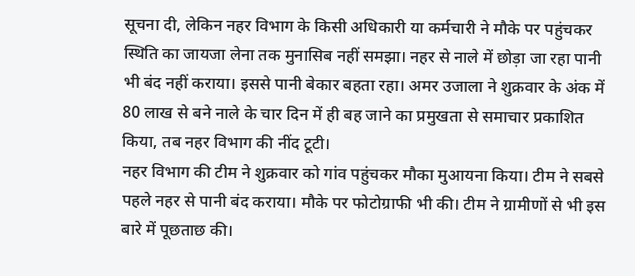सूचना दी, लेकिन नहर विभाग के किसी अधिकारी या कर्मचारी ने मौके पर पहुंचकर स्थिति का जायजा लेना तक मुनासिब नहीं समझा। नहर से नाले में छोड़ा जा रहा पानी भी बंद नहीं कराया। इससे पानी बेकार बहता रहा। अमर उजाला ने शुक्रवार के अंक में 80 लाख से बने नाले के चार दिन में ही बह जाने का प्रमुखता से समाचार प्रकाशित किया, तब नहर विभाग की नींद टूटी।
नहर विभाग की टीम ने शुक्रवार को गांव पहुंचकर मौका मुआयना किया। टीम ने सबसे पहले नहर से पानी बंद कराया। मौके पर फोटोग्राफी भी की। टीम ने ग्रामीणों से भी इस बारे में पूछताछ की।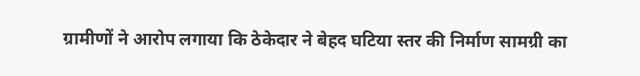ग्रामीणों ने आरोप लगाया कि ठेकेदार ने बेहद घटिया स्तर की निर्माण सामग्री का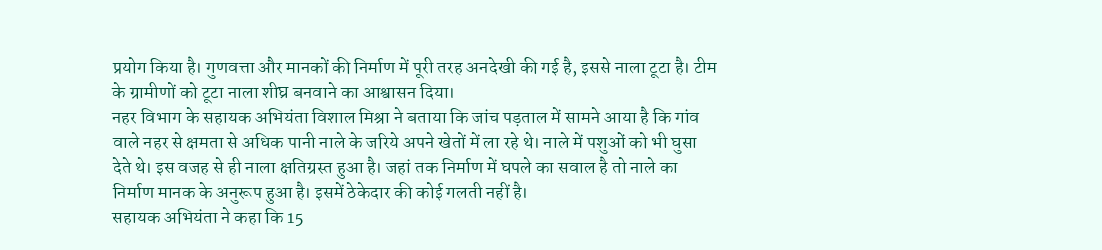प्रयोग किया है। गुणवत्ता और मानकों की निर्माण में पूरी तरह अनदेखी की गई है, इससे नाला टूटा है। टीम के ग्रामीणों को टूटा नाला शीघ्र बनवाने का आश्वासन दिया।
नहर विभाग के सहायक अभियंता विशाल मिश्रा ने बताया कि जांच पड़ताल में सामने आया है कि गांव वाले नहर से क्षमता से अधिक पानी नाले के जरिये अपने खेतों में ला रहे थे। नाले में पशुओं को भी घुसा देते थे। इस वजह से ही नाला क्षतिग्रस्त हुआ है। जहां तक निर्माण में घपले का सवाल है तो नाले का निर्माण मानक के अनुरूप हुआ है। इसमें ठेकेदार की कोई गलती नहीं है।
सहायक अभियंता ने कहा कि 15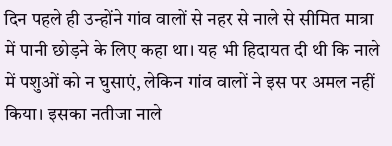दिन पहले ही उन्होंने गांव वालों से नहर से नाले से सीमित मात्रा में पानी छोड़ने के लिए कहा था। यह भी हिदायत दी थी कि नाले में पशुओं को न घुसाएं, लेकिन गांव वालों ने इस पर अमल नहीं किया। इसका नतीजा नाले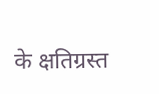के क्षतिग्रस्त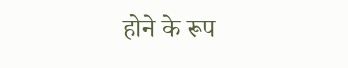होने के रूप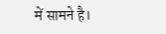में सामने है।